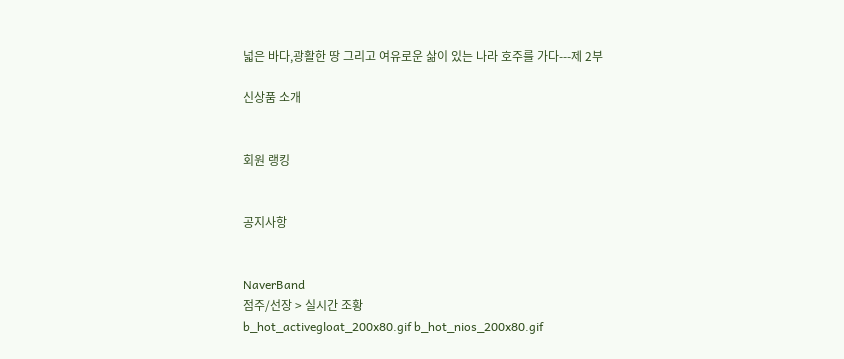넓은 바다,광활한 땅 그리고 여유로운 삶이 있는 나라 호주를 가다---제 2부

신상품 소개


회원 랭킹


공지사항


NaverBand
점주/선장 > 실시간 조황
b_hot_activegloat_200x80.gif b_hot_nios_200x80.gif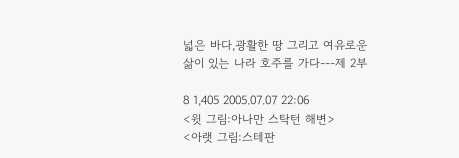넓은 바다,광활한 땅 그리고 여유로운 삶이 있는 나라 호주를 가다---제 2부

8 1,405 2005.07.07 22:06
<윗 그림:아나만 스탁턴 해변>
<아랫 그림:스테판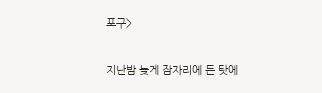포구>

지난밤 늦게 잠자리에 든 탓에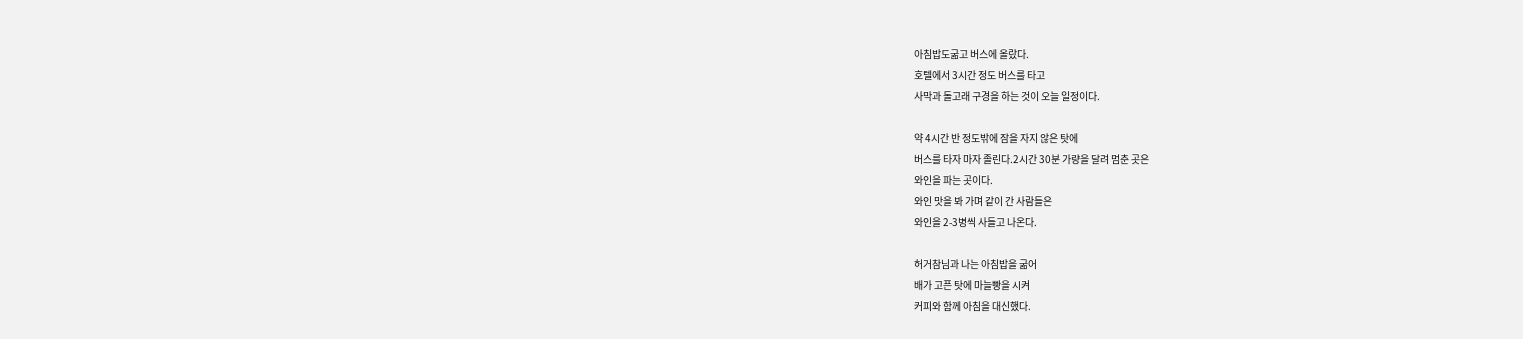아침밥도굶고 버스에 올랐다.
호텔에서 3시간 정도 버스를 타고
사막과 돌고래 구경을 하는 것이 오늘 일정이다.

약 4시간 반 정도밖에 잠을 자지 않은 탓에
버스를 타자 마자 졸린다.2시간 30분 가량을 달려 멈춘 곳은
와인을 파는 곳이다.
와인 맛을 봐 가며 같이 간 사람들은
와인을 2-3병씩 사들고 나온다.

허거참님과 나는 아침밥을 굶어
배가 고픈 탓에 마늘빵을 시켜
커피와 함께 아침을 대신했다.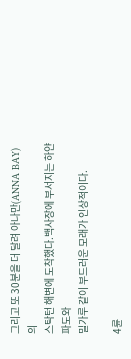그리고 또 30분을 더 달려 아나만(ANNA BAY)의
스탁턴 해변에 도착했다.백사장에 부서지는 하얀 파도와
밀가루 같이 부드러운 모래가 인상적이다.

4륜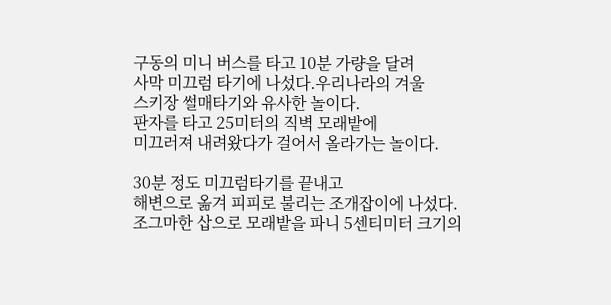구동의 미니 버스를 타고 10분 가량을 달려
사막 미끄럼 타기에 나섰다.우리나라의 겨울
스키장 썰매타기와 유사한 놀이다.
판자를 타고 25미터의 직벽 모래밭에
미끄러져 내려왔다가 걸어서 올라가는 놀이다.

30분 정도 미끄럼타기를 끝내고
해변으로 옮겨 피피로 불리는 조개잡이에 나섰다.
조그마한 삽으로 모래밭을 파니 5센티미터 크기의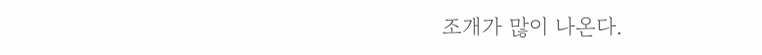조개가 많이 나온다.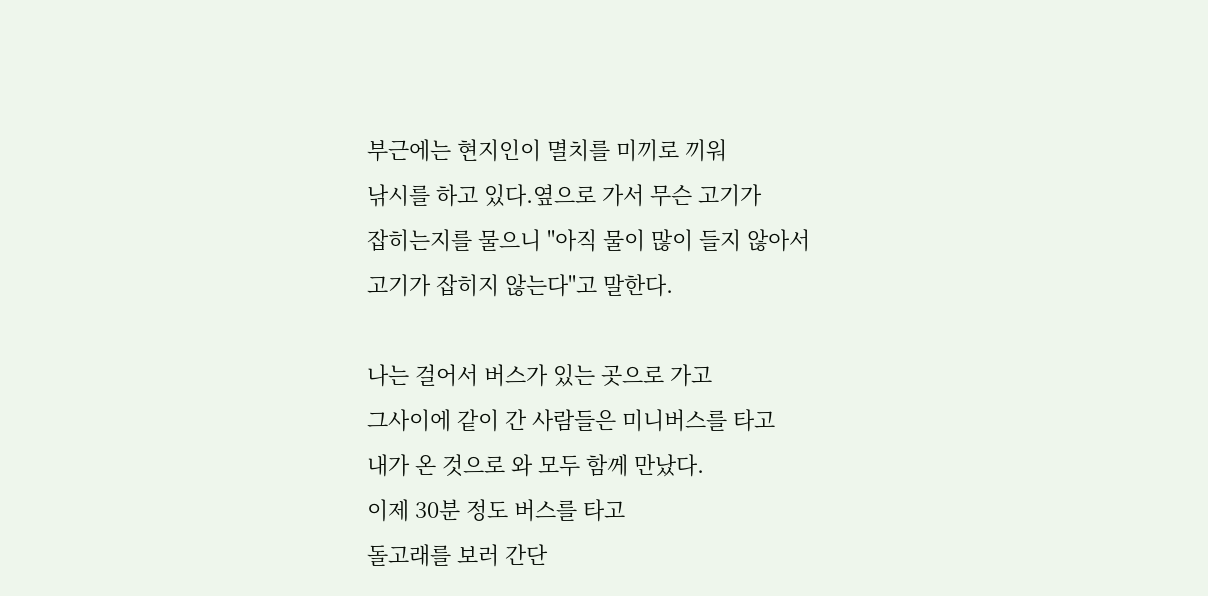부근에는 현지인이 멸치를 미끼로 끼워
낚시를 하고 있다.옆으로 가서 무슨 고기가
잡히는지를 물으니 "아직 물이 많이 들지 않아서
고기가 잡히지 않는다"고 말한다.

나는 걸어서 버스가 있는 곳으로 가고
그사이에 같이 간 사람들은 미니버스를 타고
내가 온 것으로 와 모두 함께 만났다.
이제 30분 정도 버스를 타고
돌고래를 보러 간단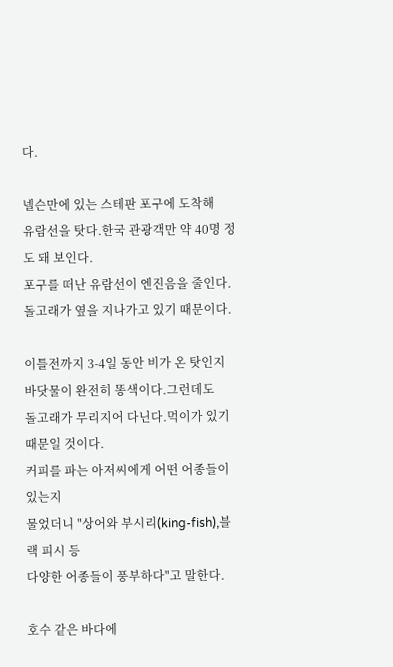다.

넬슨만에 있는 스테판 포구에 도착해
유람선을 탓다.한국 관광객만 약 40명 정도 돼 보인다.
포구를 떠난 유람선이 엔진음을 줄인다.
돌고래가 옆을 지나가고 있기 때문이다.

이틀전까지 3-4일 동안 비가 온 탓인지
바닷물이 완전히 똥색이다.그런데도
돌고래가 무리지어 다닌다.먹이가 있기 때문일 것이다.
커피를 파는 아저씨에게 어떤 어종들이 있는지
물었더니 "상어와 부시리(king-fish),블랙 피시 등
다양한 어종들이 풍부하다"고 말한다.

호수 같은 바다에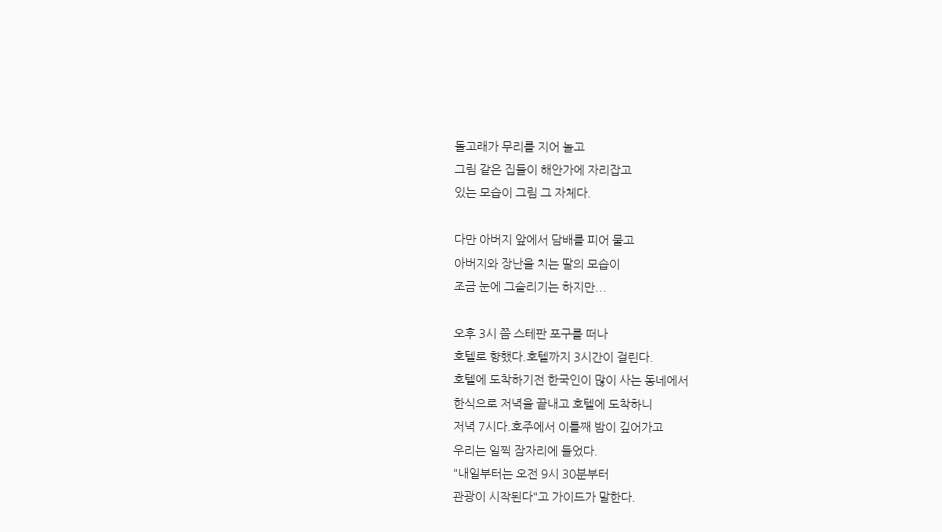돌고래가 무리를 지어 놀고
그림 같은 집들이 해안가에 자리잡고
있는 모습이 그림 그 자체다.

다만 아버지 앞에서 담배를 피어 물고
아버지와 장난을 치는 딸의 모습이
조금 눈에 그슬리기는 하지만...

오후 3시 쯤 스테판 포구를 떠나
호텔로 향했다.호텔까지 3시간이 걸린다.
호텔에 도착하기전 한국인이 많이 사는 동네에서
한식으로 저녁을 끝내고 호텔에 도착하니
저녁 7시다.호주에서 이틀째 밤이 깊어가고
우리는 일찍 잠자리에 들었다.
"내일부터는 오전 9시 30분부터
관광이 시작된다"고 가이드가 말한다.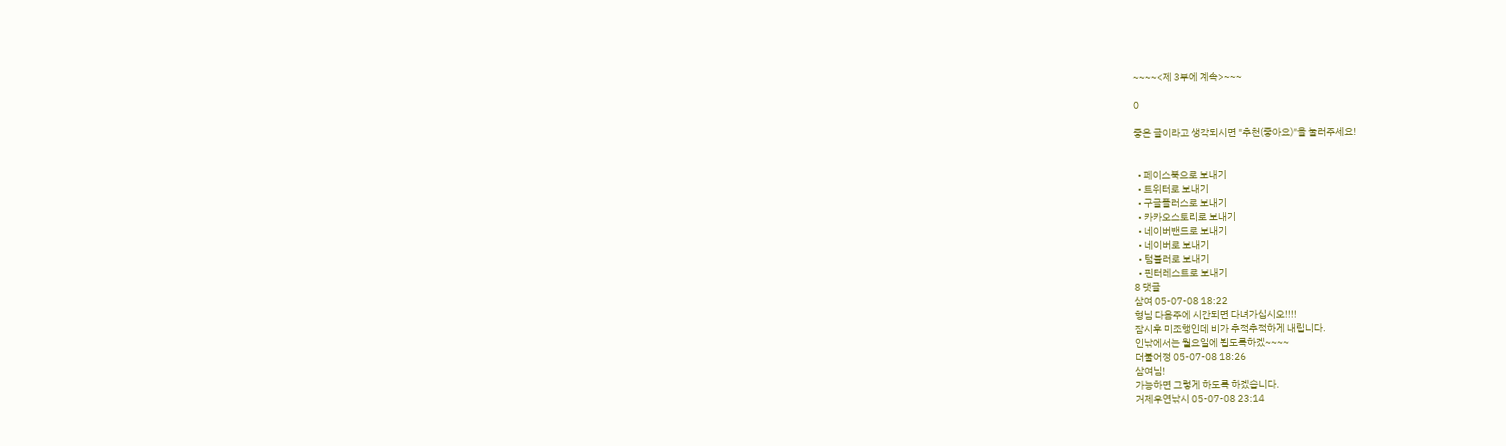~~~~<제 3부에 계속>~~~

0

좋은 글이라고 생각되시면 "추천(좋아요)"을 눌러주세요!


  • 페이스북으로 보내기
  • 트위터로 보내기
  • 구글플러스로 보내기
  • 카카오스토리로 보내기
  • 네이버밴드로 보내기
  • 네이버로 보내기
  • 텀블러로 보내기
  • 핀터레스트로 보내기
8 댓글
삼여 05-07-08 18:22
형님 다음주에 시간되면 다녀가십시오!!!!
잠시후 미조행인데 비가 추적추적하게 내립니다.
인낚에서는 월요일에 뵙도록하겠~~~~
더불어정 05-07-08 18:26
삼여님!
가능하면 그렇게 하도록 하겠습니다.
거제우연낚시 05-07-08 23:14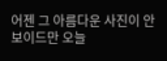어젠 그 아름다운 사진이 안보이드만 오늘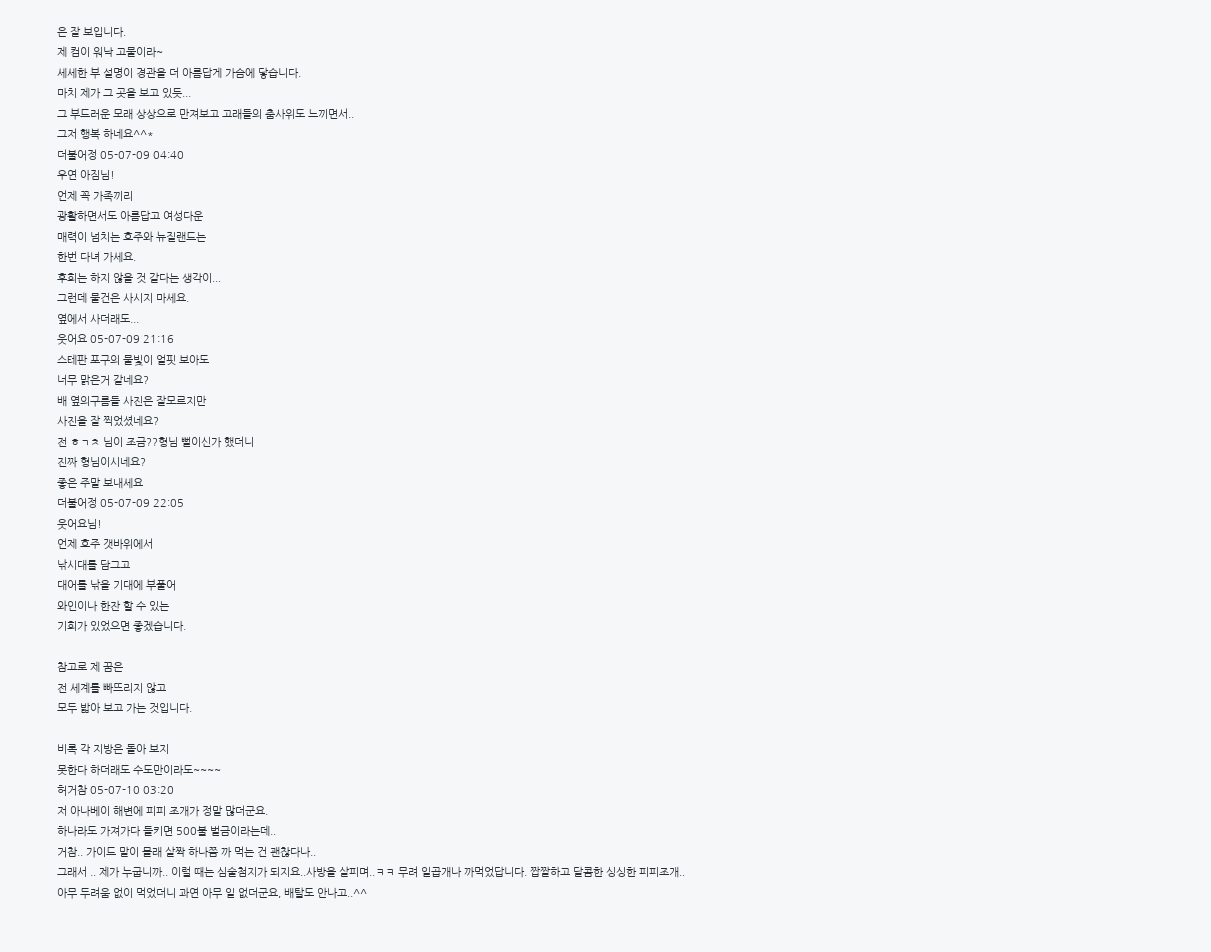은 잘 보입니다.
제 컴이 워낙 고물이라~
세세한 부 설명이 경관을 더 아름답게 가슴에 닿습니다.
마치 제가 그 곳을 보고 있듯...
그 부드러운 모래 상상으로 만져보고 고래들의 춤사위도 느끼면서..
그저 행복 하네요^^*
더불어정 05-07-09 04:40
우연 아짐님!
언제 꼭 가족끼리
광활하면서도 아름답고 여성다운
매력이 넘치는 호주와 뉴질랜드는
한번 다녀 가세요.
후회는 하지 않을 것 같다는 생각이...
그런데 물건은 사시지 마세요.
옆에서 사더래도...
웃어요 05-07-09 21:16
스테판 포구의 물빛이 얼핏 보아도
너무 맑은거 같네요?
배 옆의구름들 사진은 잘모르지만
사진을 잘 찍었셨네요?
전 ㅎㄱㅊ 님이 조금??형님 뻘이신가 했더니
진짜 형님이시네요?
좋은 주말 보내세요
더불어정 05-07-09 22:05
웃어요님!
언제 호주 갯바위에서
낚시대를 담그고
대어를 낚을 기대에 부풀어
와인이나 한잔 할 수 있는
기회가 있었으면 좋겠습니다.

참고로 제 꿈은
전 세계를 빠뜨리지 않고
모두 밟아 보고 가는 것입니다.

비록 각 지방은 돌아 보지
못한다 하더래도 수도만이라도~~~~
허거참 05-07-10 03:20
저 아나베이 해변에 피피 조개가 정말 많더군요.
하나라도 가져가다 들키면 500불 벌금이라는데..
거참.. 가이드 말이 몰래 살짝 하나쯤 까 먹는 건 괜찮다나..
그래서 .. 제가 누굽니까.. 이럴 때는 심술첨지가 되지요..사방을 살피며..ㅋㅋ 무려 일곱개나 까먹었답니다. 짭짤하고 달콤한 싱싱한 피피조개..
아무 두려움 없이 먹었더니 과연 아무 일 없더군요, 배탈도 안나고..^^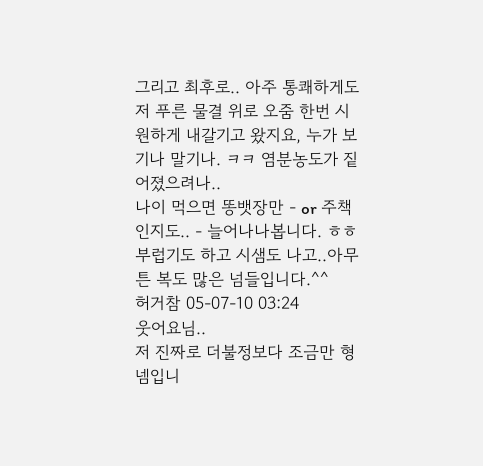그리고 최후로.. 아주 통쾌하게도 저 푸른 물결 위로 오줌 한번 시원하게 내갈기고 왔지요, 누가 보기나 말기나. ㅋㅋ 염분농도가 짙어졌으려나..
나이 먹으면 똥뱃장만 - or 주책인지도.. - 늘어나나봅니다. ㅎㅎ
부럽기도 하고 시샘도 나고..아무튼 복도 많은 넘들입니다.^^
허거참 05-07-10 03:24
웃어요님..
저 진짜로 더불정보다 조금만 형넴입니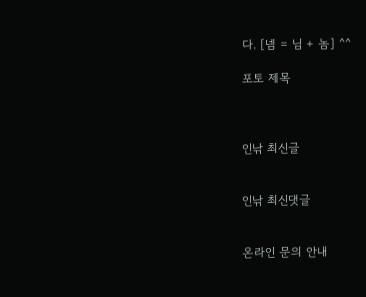다. [넴 = 님 + 놈] ^^

포토 제목



인낚 최신글


인낚 최신댓글


온라인 문의 안내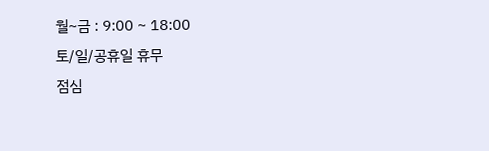월~금 : 9:00 ~ 18:00
토/일/공휴일 휴무
점심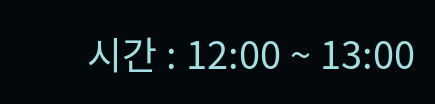시간 : 12:00 ~ 13:00